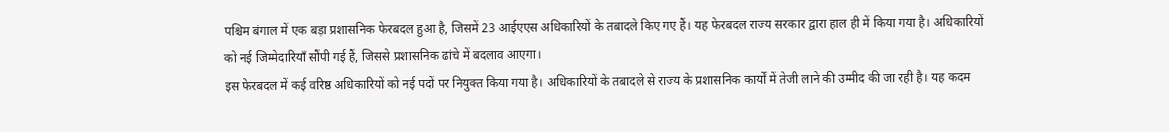पश्चिम बंगाल में एक बड़ा प्रशासनिक फेरबदल हुआ है, जिसमें 23 आईएएस अधिकारियों के तबादले किए गए हैं। यह फेरबदल राज्य सरकार द्वारा हाल ही में किया गया है। अधिकारियों को नई जिम्मेदारियाँ सौंपी गई हैं, जिससे प्रशासनिक ढांचे में बदलाव आएगा।
इस फेरबदल में कई वरिष्ठ अधिकारियों को नई पदों पर नियुक्त किया गया है। अधिकारियों के तबादले से राज्य के प्रशासनिक कार्यों में तेजी लाने की उम्मीद की जा रही है। यह कदम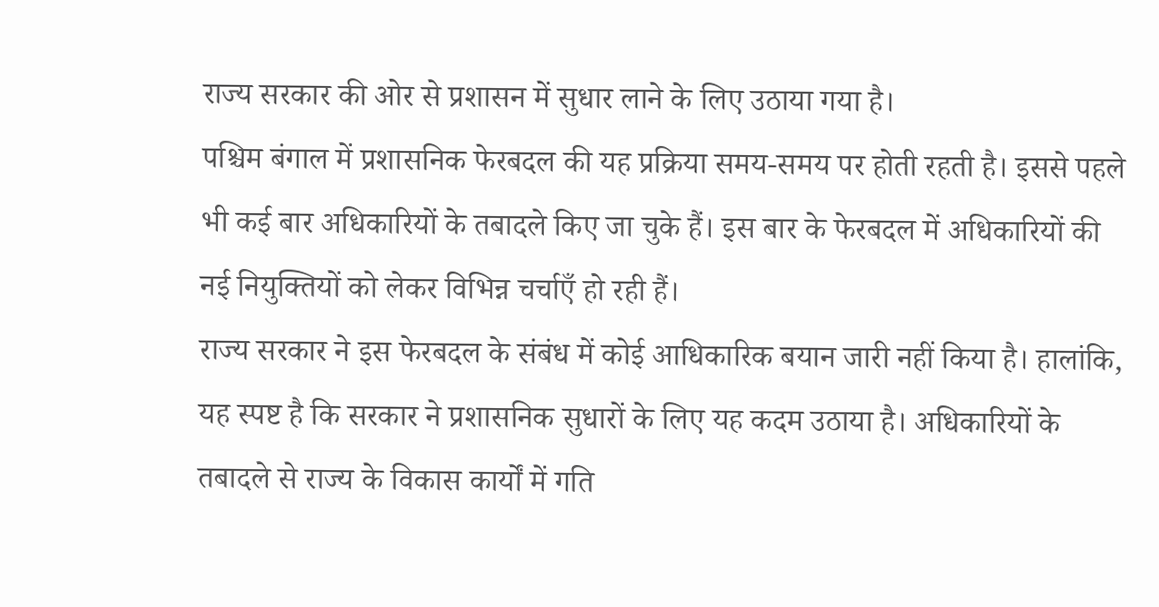राज्य सरकार की ओर से प्रशासन में सुधार लाने के लिए उठाया गया है।
पश्चिम बंगाल में प्रशासनिक फेरबदल की यह प्रक्रिया समय-समय पर होती रहती है। इससे पहले भी कई बार अधिकारियों के तबादले किए जा चुके हैं। इस बार के फेरबदल में अधिकारियों की नई नियुक्तियों को लेकर विभिन्न चर्चाएँ हो रही हैं।
राज्य सरकार ने इस फेरबदल के संबंध में कोई आधिकारिक बयान जारी नहीं किया है। हालांकि, यह स्पष्ट है कि सरकार ने प्रशासनिक सुधारों के लिए यह कदम उठाया है। अधिकारियों के तबादले से राज्य के विकास कार्यों में गति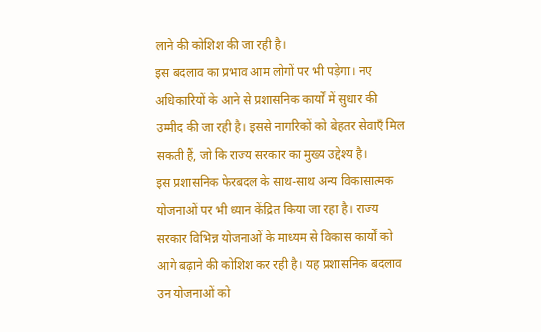लाने की कोशिश की जा रही है।
इस बदलाव का प्रभाव आम लोगों पर भी पड़ेगा। नए अधिकारियों के आने से प्रशासनिक कार्यों में सुधार की उम्मीद की जा रही है। इससे नागरिकों को बेहतर सेवाएँ मिल सकती हैं, जो कि राज्य सरकार का मुख्य उद्देश्य है।
इस प्रशासनिक फेरबदल के साथ-साथ अन्य विकासात्मक योजनाओं पर भी ध्यान केंद्रित किया जा रहा है। राज्य सरकार विभिन्न योजनाओं के माध्यम से विकास कार्यों को आगे बढ़ाने की कोशिश कर रही है। यह प्रशासनिक बदलाव उन योजनाओं को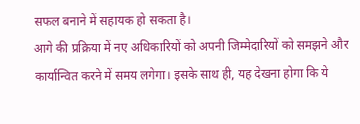सफल बनाने में सहायक हो सकता है।
आगे की प्रक्रिया में नए अधिकारियों को अपनी जिम्मेदारियों को समझने और कार्यान्वित करने में समय लगेगा। इसके साथ ही, यह देखना होगा कि ये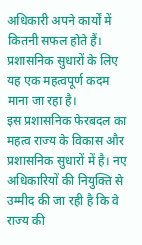अधिकारी अपने कार्यों में कितनी सफल होते हैं। प्रशासनिक सुधारों के लिए यह एक महत्वपूर्ण कदम माना जा रहा है।
इस प्रशासनिक फेरबदल का महत्व राज्य के विकास और प्रशासनिक सुधारों में है। नए अधिकारियों की नियुक्ति से उम्मीद की जा रही है कि वे राज्य की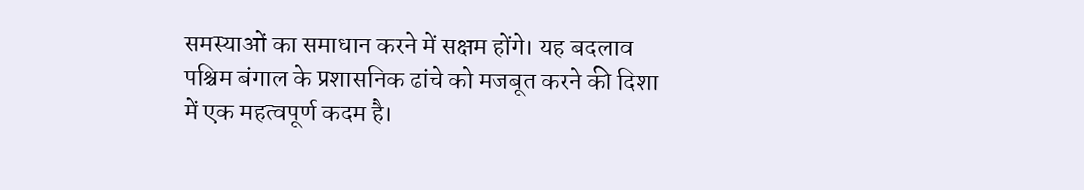समस्याओं का समाधान करने में सक्षम होंगे। यह बदलाव पश्चिम बंगाल के प्रशासनिक ढांचे को मजबूत करने की दिशा में एक महत्वपूर्ण कदम है।